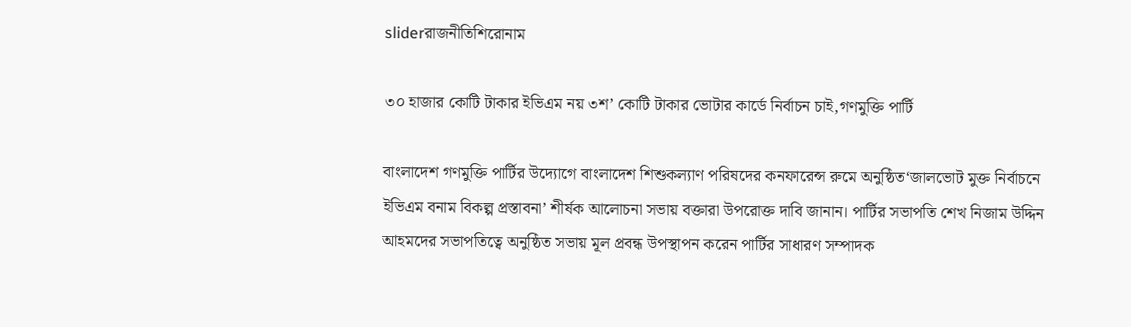sliderরাজনীতিশিরোনাম

৩০ হাজার কোটি টাকার ইভিএম নয় ৩শ’ কোটি টাকার ভোটার কার্ডে নির্বাচন চাই,গণমুক্তি পার্টি

বাংলাদেশ গণমুক্তি পার্টির উদ্যোগে বাংলাদেশ শিশুকল্যাণ পরিষদের কনফারেন্স রুমে অনুষ্ঠিত‘জালভোট মুক্ত নির্বাচনে ইভিএম বনাম বিকল্প প্রস্তাবনা’ শীর্ষক আলোচনা সভায় বক্তারা উপরোক্ত দাবি জানান। পার্টির সভাপতি শেখ নিজাম উদ্দিন আহমদের সভাপতিত্বে অনুষ্ঠিত সভায় মূল প্রবন্ধ উপস্থাপন করেন পার্টির সাধারণ সম্পাদক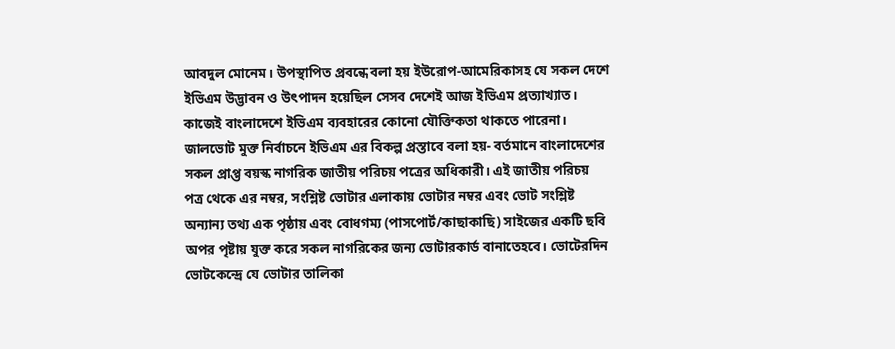আবদুল মোনেম। উপস্থাপিত প্রবন্ধে বলা হয় ইউরোপ-আমেরিকাসহ যে সকল দেশে ইভিএম উদ্ভাবন ও উৎপাদন হয়েছিল সেসব দেশেই আজ ইভিএম প্রত্যাখ্যাত। কাজেই বাংলাদেশে ইভিএম ব্যবহারের কোনো যৌক্তিকতা থাকতে পারেনা। জালভোট মুক্ত নির্বাচনে ইভিএম এর বিকল্প প্রস্তাবে বলা হয়- বর্তমানে বাংলাদেশের সকল প্রাপ্ত বয়স্ক নাগরিক জাতীয় পরিচয় পত্রের অধিকারী। এই জাতীয় পরিচয় পত্র থেকে এর নম্বর, সংশ্লিষ্ট ভোটার এলাকায় ভোটার নম্বর এবং ভোট সংশ্লিষ্ট অন্যান্য তথ্য এক পৃষ্ঠায় এবং বোধগম্য (পাসপোর্ট/কাছাকাছি) সাইজের একটি ছবি অপর পৃষ্টায় যুক্ত করে সকল নাগরিকের জন্য ভোটারকার্ড বানাতেহবে। ভোটেরদিন ভোটকেন্দ্রে যে ভোটার তালিকা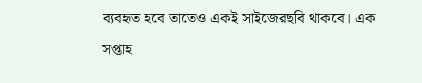ব্যবহৃত হবে তাতেও একই সাইজেরছবি থাকবে। এক সপ্তাহ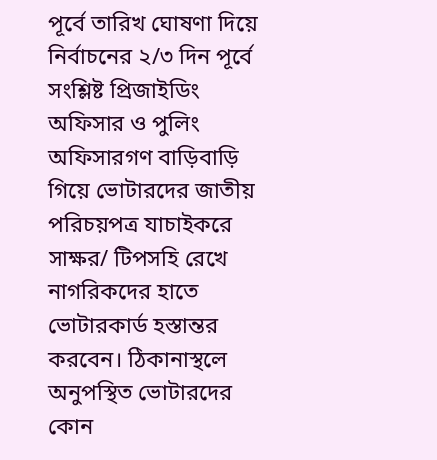পূর্বে তারিখ ঘোষণা দিয়ে নির্বাচনের ২/৩ দিন পূর্বে সংশ্লিষ্ট প্রিজাইডিং অফিসার ও পুলিং অফিসারগণ বাড়িবাড়ি গিয়ে ভোটারদের জাতীয় পরিচয়পত্র যাচাইকরে সাক্ষর/ টিপসহি রেখে নাগরিকদের হাতে ভোটারকার্ড হস্তান্তর করবেন। ঠিকানাস্থলে অনুপস্থিত ভোটারদের কোন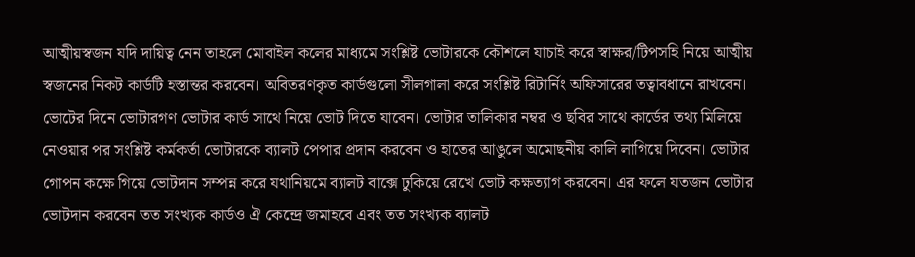আত্মীয়স্বজন যদি দায়িত্ব নেন তাহলে মোবাইল কলের মাধ্যমে সংশ্লিষ্ট ভোটারকে কৌশলে যাচাই করে স্বাক্ষর/টিপসহি নিয়ে আত্মীয় স্বজনের নিকট কার্ডটি হস্তান্তর করবেন। অবিতরণকৃত কার্ডগুলো সীলগালা করে সংশ্লিষ্ট রিটার্নিং অফিসারের তত্বাবধানে রাখবেন। ভোটের দিনে ভোটারগণ ভোটার কার্ড সাথে নিয়ে ভোট দিতে যাবেন। ভোটার তালিকার নম্বর ও ছবির সাথে কার্ডের তথ্য মিলিয়ে নেওয়ার পর সংশ্লিষ্ট কর্মকর্তা ভোটারকে ব্যালট পেপার প্রদান করবেন ও হাতের আঙুলে অমোছনীয় কালি লাগিয়ে দিবেন। ভোটার গোপন কক্ষে গিয়ে ভোটদান সম্পন্ন করে যথানিয়মে ব্যালট বাক্সে ঢুকিয়ে রেখে ভোট কক্ষত্যাগ করবেন। এর ফলে যতজন ভোটার ভোটদান করবেন তত সংখ্যক কার্ডও ঐ কেন্দ্রে জমাহবে এবং তত সংখ্যক ব্যালট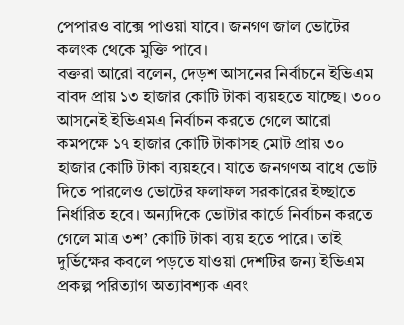পেপারও বাক্সে পাওয়া যাবে। জনগণ জাল ভোটের কলংক থেকে মুক্তি পাবে।
বক্তরা আরো বলেন, দেড়শ আসনের নির্বাচনে ইভিএম বাবদ প্রায় ১৩ হাজার কোটি টাকা ব্যয়হতে যাচ্ছে। ৩০০ আসনেই ইভিএমএ নির্বাচন করতে গেলে আরো কমপক্ষে ১৭ হাজার কোটি টাকাসহ মোট প্রায় ৩০ হাজার কোটি টাকা ব্যয়হবে। যাতে জনগণঅ বাধে ভোট দিতে পারলেও ভোটের ফলাফল সরকারের ইচ্ছাতে নির্ধারিত হবে। অন্যদিকে ভোটার কার্ডে নির্বাচন করতে গেলে মাত্র ৩শ’ কোটি টাকা ব্যয় হতে পারে। তাই দুর্ভিক্ষের কবলে পড়তে যাওয়া দেশটির জন্য ইভিএম প্রকল্প পরিত্যাগ অত্যাবশ্যক এবং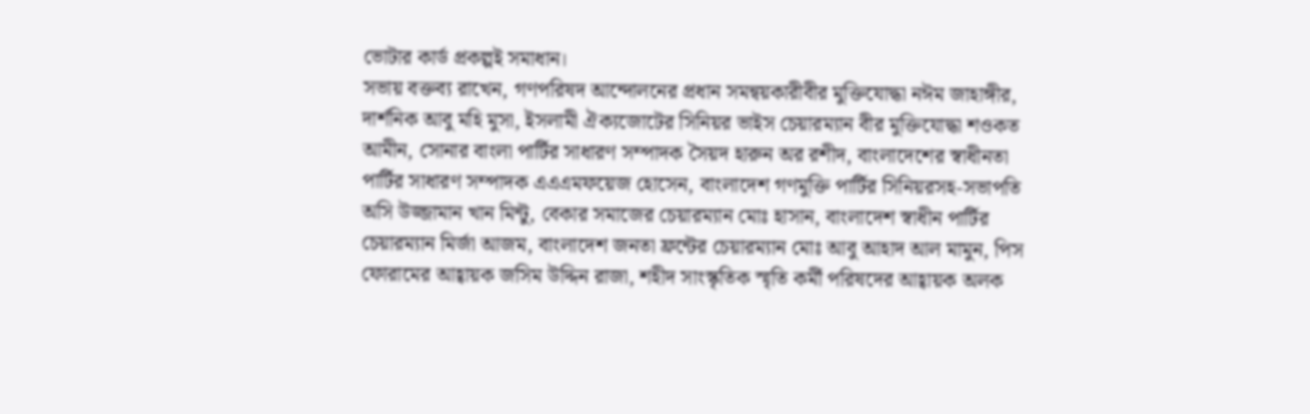ভোটার কার্ড প্রকল্পই সমাধান।
সভায় বক্তব্য রাখেন, গণপরিষদ আন্দোলনের প্রধান সমন্বয়কারীবীর মুক্তিযোদ্ধা নঈম জাহাঙ্গীর, দার্শনিক আবু মহি মুসা, ইসলামী ঐক্যজোটের সিনিয়র ভাইস চেয়ারম্যান বীর মুক্তিযোদ্ধা শওকত আমীন, সোনার বাংলা পার্টির সাধারণ সম্পাদক সৈয়দ হারুন অর রশীদ, বাংলাদেশের স্বাধীনতা পার্টির সাধারণ সম্পাদক এএএমফয়েজ হোসেন, বাংলাদেশ গণমুক্তি পার্টির সিনিয়রসহ-সভাপতি অসি উজ্জামান খান মিন্টু, বেকার সমাজের চেয়ারম্যান মোঃ হাসান, বাংলাদেশ স্বাধীন পার্টির চেয়ারম্যান মির্জা আজম, বাংলাদেশ জনতা ফ্রন্টের চেয়ারম্যান মোঃ আবু আহাদ আল মামুন, পিস ফোরামের আহ্বায়ক জসিম উদ্দিন রাজা, শহীদ সাংস্কৃতিক স্মৃতি কর্মী পরিষদের আহ্বায়ক অলক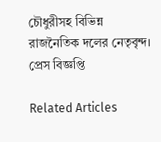চৌধুরীসহ বিভিন্ন রাজনৈতিক দলের নেতৃবৃন্দ।
প্রেস বিজ্ঞপ্তি

Related Articles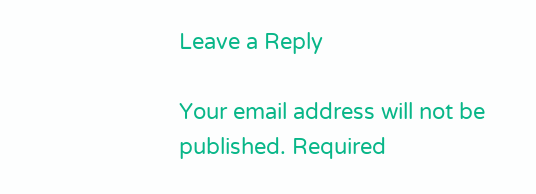Leave a Reply

Your email address will not be published. Required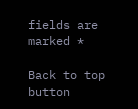fields are marked *

Back to top button